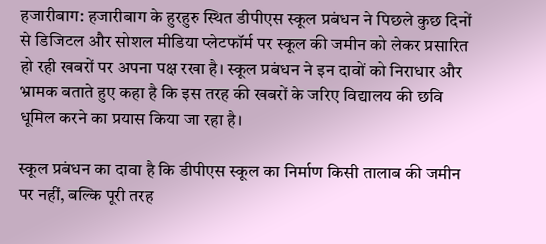हजारीबाग: हजारीबाग के हुरहुरु स्थित डीपीएस स्कूल प्रबंधन ने पिछले कुछ दिनों से डिजिटल और सोशल मीडिया प्लेटफॉर्म पर स्कूल की जमीन को लेकर प्रसारित हो रही खबरों पर अपना पक्ष रखा है। स्कूल प्रबंधन ने इन दावों को निराधार और भ्रामक बताते हुए कहा है कि इस तरह की खबरों के जरिए विद्यालय की छवि धूमिल करने का प्रयास किया जा रहा है।

स्कूल प्रबंधन का दावा है कि डीपीएस स्कूल का निर्माण किसी तालाब की जमीन पर नहीं, बल्कि पूरी तरह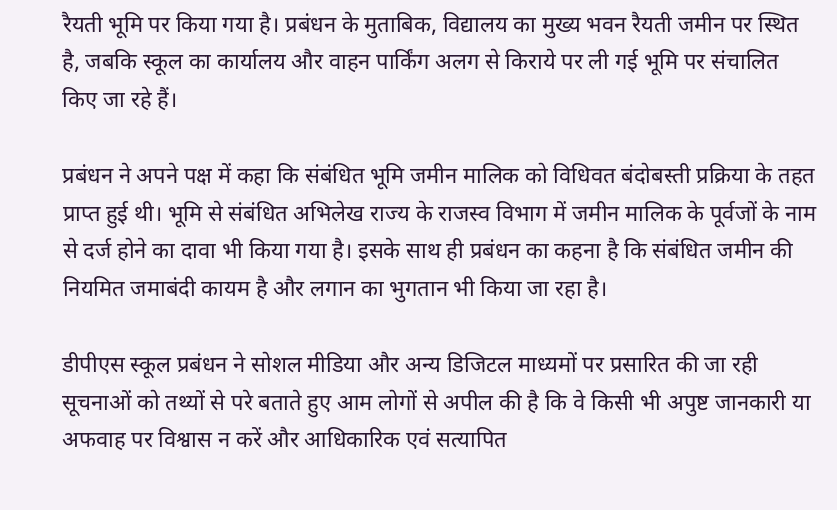रैयती भूमि पर किया गया है। प्रबंधन के मुताबिक, विद्यालय का मुख्य भवन रैयती जमीन पर स्थित है, जबकि स्कूल का कार्यालय और वाहन पार्किंग अलग से किराये पर ली गई भूमि पर संचालित किए जा रहे हैं।

प्रबंधन ने अपने पक्ष में कहा कि संबंधित भूमि जमीन मालिक को विधिवत बंदोबस्ती प्रक्रिया के तहत प्राप्त हुई थी। भूमि से संबंधित अभिलेख राज्य के राजस्व विभाग में जमीन मालिक के पूर्वजों के नाम से दर्ज होने का दावा भी किया गया है। इसके साथ ही प्रबंधन का कहना है कि संबंधित जमीन की नियमित जमाबंदी कायम है और लगान का भुगतान भी किया जा रहा है।

डीपीएस स्कूल प्रबंधन ने सोशल मीडिया और अन्य डिजिटल माध्यमों पर प्रसारित की जा रही सूचनाओं को तथ्यों से परे बताते हुए आम लोगों से अपील की है कि वे किसी भी अपुष्ट जानकारी या अफवाह पर विश्वास न करें और आधिकारिक एवं सत्यापित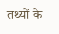तथ्यों के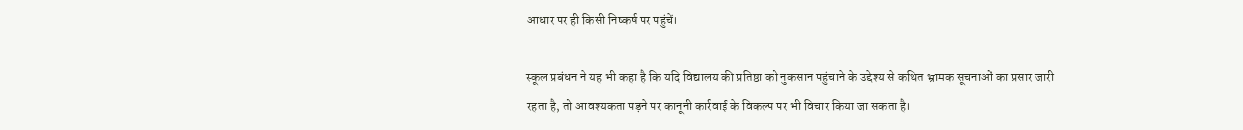आधार पर ही किसी निष्कर्ष पर पहुंचें।

स्कूल प्रबंधन ने यह भी कहा है कि यदि विद्यालय की प्रतिष्ठा को नुकसान पहुंचाने के उद्देश्य से कथित भ्रामक सूचनाओं का प्रसार जारी रहता है, तो आवश्यकता पड़ने पर कानूनी कार्रवाई के विकल्प पर भी विचार किया जा सकता है।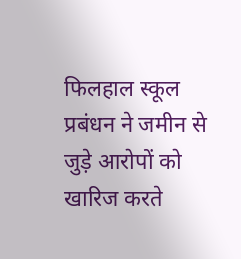फिलहाल स्कूल प्रबंधन ने जमीन से जुड़े आरोपों को खारिज करते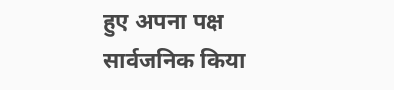हुए अपना पक्ष सार्वजनिक किया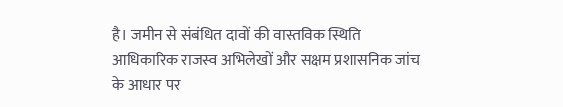है। जमीन से संबंधित दावों की वास्तविक स्थिति आधिकारिक राजस्व अभिलेखों और सक्षम प्रशासनिक जांच के आधार पर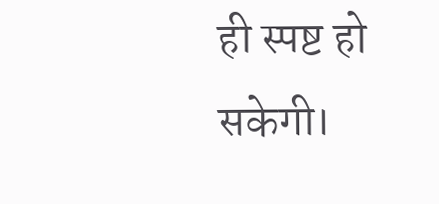ही स्पष्ट हो सकेगी।